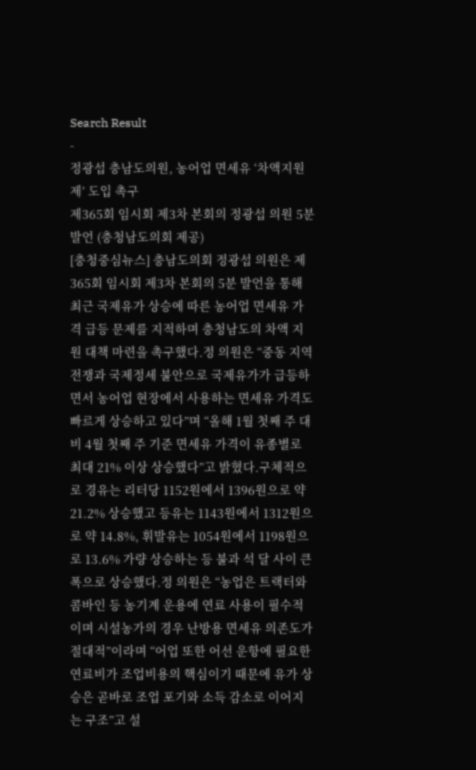Search Result
-
정광섭 충남도의원, 농어업 면세유 ‘차액지원제’ 도입 촉구
제365회 임시회 제3차 본회의 정광섭 의원 5분발언 (충청남도의회 제공)
[충청중심뉴스] 충남도의회 정광섭 의원은 제365회 임시회 제3차 본회의 5분 발언을 통해 최근 국제유가 상승에 따른 농어업 면세유 가격 급등 문제를 지적하며 충청남도의 차액 지원 대책 마련을 촉구했다.정 의원은 “중동 지역 전쟁과 국제정세 불안으로 국제유가가 급등하면서 농어업 현장에서 사용하는 면세유 가격도 빠르게 상승하고 있다”며 “올해 1월 첫째 주 대비 4월 첫째 주 기준 면세유 가격이 유종별로 최대 21% 이상 상승했다”고 밝혔다.구체적으로 경유는 리터당 1152원에서 1396원으로 약 21.2% 상승했고 등유는 1143원에서 1312원으로 약 14.8%, 휘발유는 1054원에서 1198원으로 13.6% 가량 상승하는 등 불과 석 달 사이 큰 폭으로 상승했다.정 의원은 “농업은 트랙터와 콤바인 등 농기계 운용에 연료 사용이 필수적이며 시설농가의 경우 난방용 면세유 의존도가 절대적”이라며 “어업 또한 어선 운항에 필요한 연료비가 조업비용의 핵심이기 때문에 유가 상승은 곧바로 조업 포기와 소득 감소로 이어지는 구조”고 설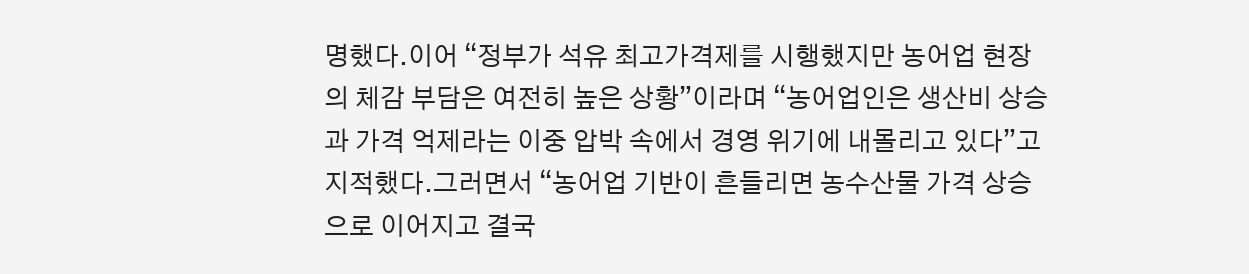명했다.이어 “정부가 석유 최고가격제를 시행했지만 농어업 현장의 체감 부담은 여전히 높은 상황”이라며 “농어업인은 생산비 상승과 가격 억제라는 이중 압박 속에서 경영 위기에 내몰리고 있다”고 지적했다.그러면서 “농어업 기반이 흔들리면 농수산물 가격 상승으로 이어지고 결국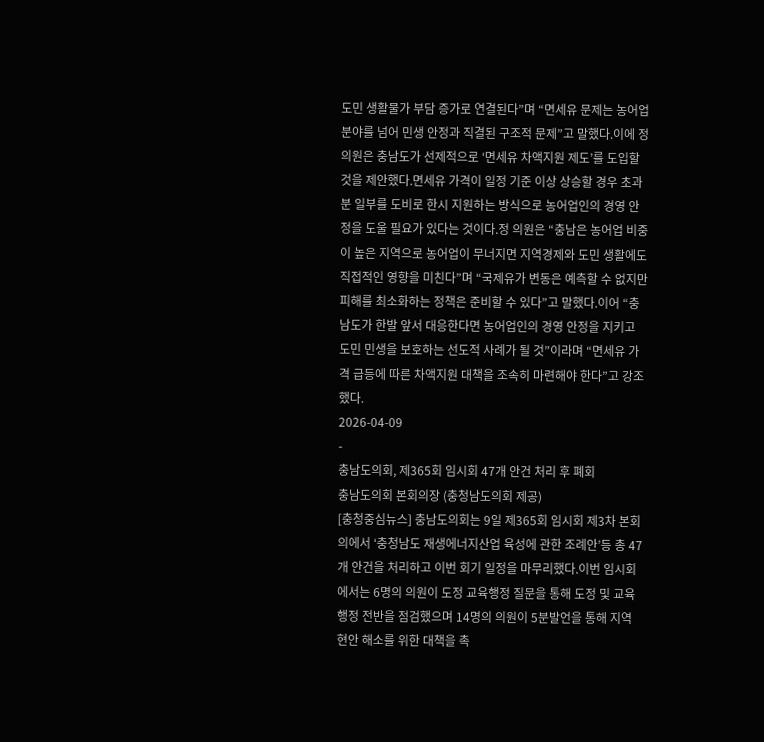도민 생활물가 부담 증가로 연결된다”며 “면세유 문제는 농어업 분야를 넘어 민생 안정과 직결된 구조적 문제”고 말했다.이에 정 의원은 충남도가 선제적으로 ‘면세유 차액지원 제도’를 도입할 것을 제안했다.면세유 가격이 일정 기준 이상 상승할 경우 초과분 일부를 도비로 한시 지원하는 방식으로 농어업인의 경영 안정을 도울 필요가 있다는 것이다.정 의원은 “충남은 농어업 비중이 높은 지역으로 농어업이 무너지면 지역경제와 도민 생활에도 직접적인 영향을 미친다”며 “국제유가 변동은 예측할 수 없지만 피해를 최소화하는 정책은 준비할 수 있다”고 말했다.이어 “충남도가 한발 앞서 대응한다면 농어업인의 경영 안정을 지키고 도민 민생을 보호하는 선도적 사례가 될 것”이라며 “면세유 가격 급등에 따른 차액지원 대책을 조속히 마련해야 한다”고 강조했다.
2026-04-09
-
충남도의회, 제365회 임시회 47개 안건 처리 후 폐회
충남도의회 본회의장 (충청남도의회 제공)
[충청중심뉴스] 충남도의회는 9일 제365회 임시회 제3차 본회의에서 ‘충청남도 재생에너지산업 육성에 관한 조례안’등 총 47개 안건을 처리하고 이번 회기 일정을 마무리했다.이번 임시회에서는 6명의 의원이 도정 교육행정 질문을 통해 도정 및 교육행정 전반을 점검했으며 14명의 의원이 5분발언을 통해 지역 현안 해소를 위한 대책을 촉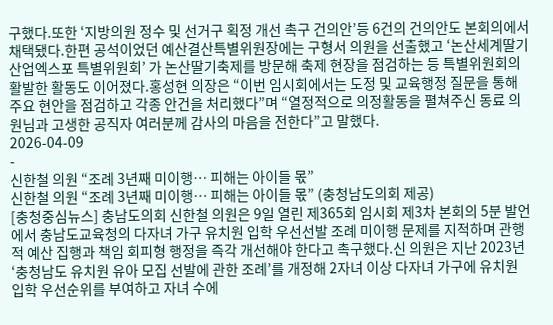구했다.또한 ‘지방의원 정수 및 선거구 획정 개선 촉구 건의안’등 6건의 건의안도 본회의에서 채택됐다.한편 공석이었던 예산결산특별위원장에는 구형서 의원을 선출했고 ‘논산세계딸기 산업엑스포 특별위원회’ 가 논산딸기축제를 방문해 축제 현장을 점검하는 등 특별위원회의 활발한 활동도 이어졌다.홍성현 의장은 “이번 임시회에서는 도정 및 교육행정 질문을 통해 주요 현안을 점검하고 각종 안건을 처리했다”며 “열정적으로 의정활동을 펼쳐주신 동료 의원님과 고생한 공직자 여러분께 감사의 마음을 전한다”고 말했다.
2026-04-09
-
신한철 의원 “조례 3년째 미이행… 피해는 아이들 몫”
신한철 의원 “조례 3년째 미이행… 피해는 아이들 몫” (충청남도의회 제공)
[충청중심뉴스] 충남도의회 신한철 의원은 9일 열린 제365회 임시회 제3차 본회의 5분 발언에서 충남도교육청의 다자녀 가구 유치원 입학 우선선발 조례 미이행 문제를 지적하며 관행적 예산 집행과 책임 회피형 행정을 즉각 개선해야 한다고 촉구했다.신 의원은 지난 2023년 ‘충청남도 유치원 유아 모집 선발에 관한 조례’를 개정해 2자녀 이상 다자녀 가구에 유치원 입학 우선순위를 부여하고 자녀 수에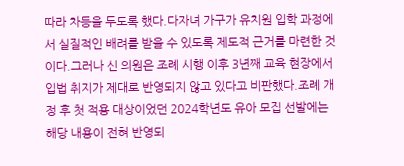따라 차등을 두도록 했다.다자녀 가구가 유치원 입학 과정에서 실질적인 배려를 받을 수 있도록 제도적 근거를 마련한 것이다.그러나 신 의원은 조례 시행 이후 3년째 교육 현장에서 입법 취지가 제대로 반영되지 않고 있다고 비판했다.조례 개정 후 첫 적용 대상이었던 2024학년도 유아 모집 선발에는 해당 내용이 전혀 반영되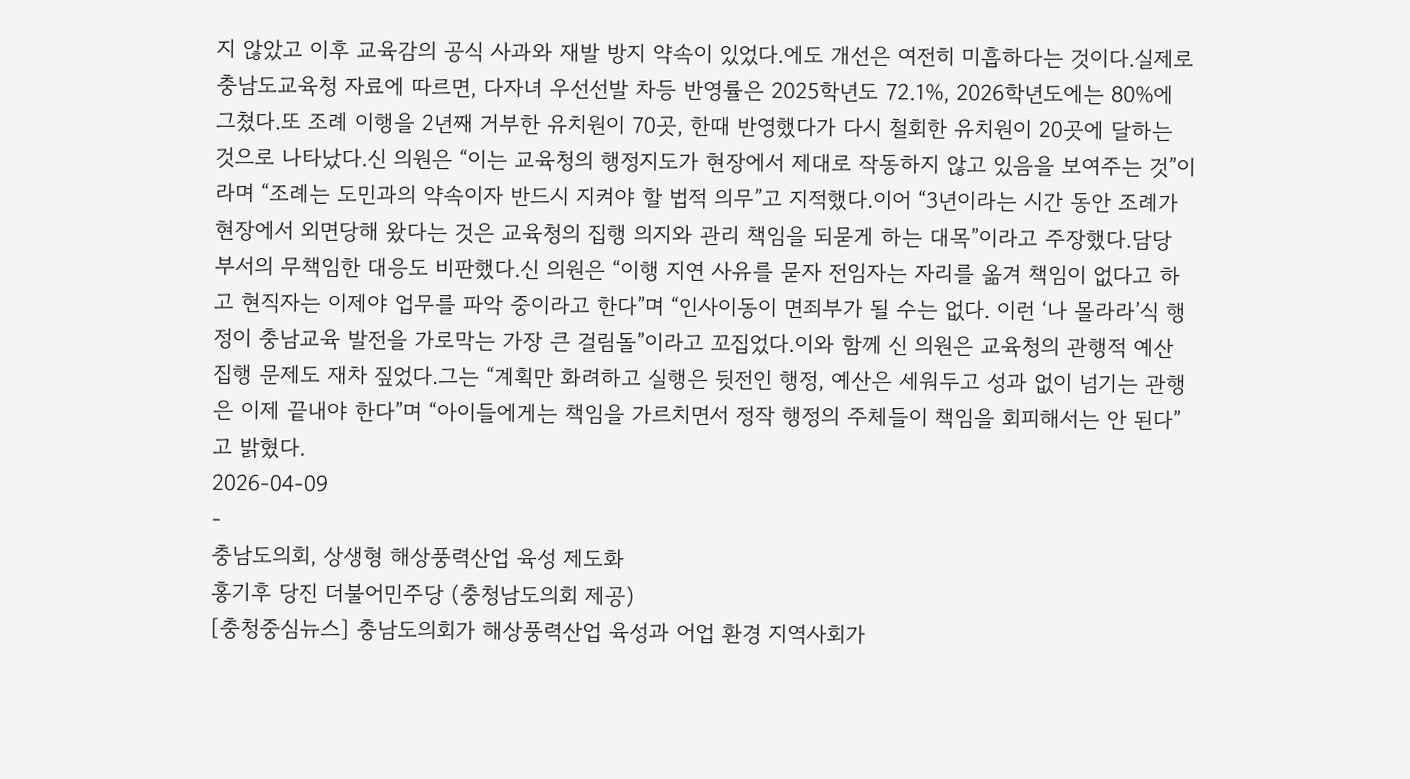지 않았고 이후 교육감의 공식 사과와 재발 방지 약속이 있었다.에도 개선은 여전히 미흡하다는 것이다.실제로 충남도교육청 자료에 따르면, 다자녀 우선선발 차등 반영률은 2025학년도 72.1%, 2026학년도에는 80%에 그쳤다.또 조례 이행을 2년째 거부한 유치원이 70곳, 한때 반영했다가 다시 철회한 유치원이 20곳에 달하는 것으로 나타났다.신 의원은 “이는 교육청의 행정지도가 현장에서 제대로 작동하지 않고 있음을 보여주는 것”이라며 “조례는 도민과의 약속이자 반드시 지켜야 할 법적 의무”고 지적했다.이어 “3년이라는 시간 동안 조례가 현장에서 외면당해 왔다는 것은 교육청의 집행 의지와 관리 책임을 되묻게 하는 대목”이라고 주장했다.담당 부서의 무책임한 대응도 비판했다.신 의원은 “이행 지연 사유를 묻자 전임자는 자리를 옮겨 책임이 없다고 하고 현직자는 이제야 업무를 파악 중이라고 한다”며 “인사이동이 면죄부가 될 수는 없다. 이런 ‘나 몰라라’식 행정이 충남교육 발전을 가로막는 가장 큰 걸림돌”이라고 꼬집었다.이와 함께 신 의원은 교육청의 관행적 예산 집행 문제도 재차 짚었다.그는 “계획만 화려하고 실행은 뒷전인 행정, 예산은 세워두고 성과 없이 넘기는 관행은 이제 끝내야 한다”며 “아이들에게는 책임을 가르치면서 정작 행정의 주체들이 책임을 회피해서는 안 된다”고 밝혔다.
2026-04-09
-
충남도의회, 상생형 해상풍력산업 육성 제도화
홍기후 당진 더불어민주당 (충청남도의회 제공)
[충청중심뉴스] 충남도의회가 해상풍력산업 육성과 어업 환경 지역사회가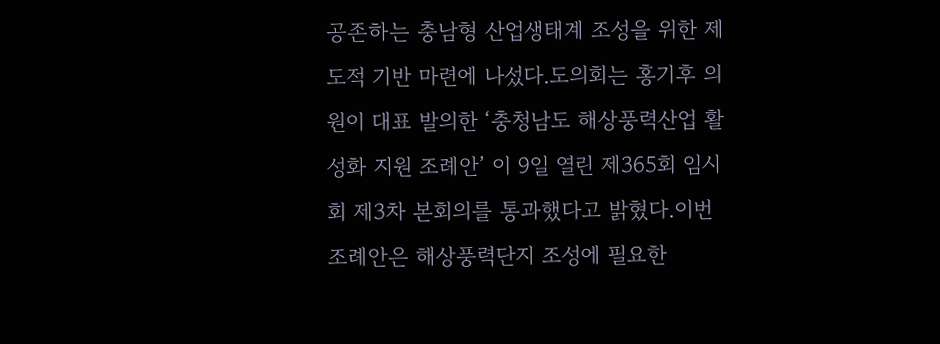공존하는 충남형 산업생태계 조성을 위한 제도적 기반 마련에 나섰다.도의회는 홍기후 의원이 대표 발의한 ‘충청남도 해상풍력산업 활성화 지원 조례안’ 이 9일 열린 제365회 임시회 제3차 본회의를 통과했다고 밝혔다.이번 조례안은 해상풍력단지 조성에 필요한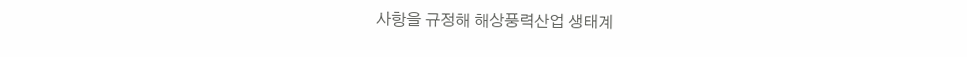사항을 규정해 해상풍력산업 생태계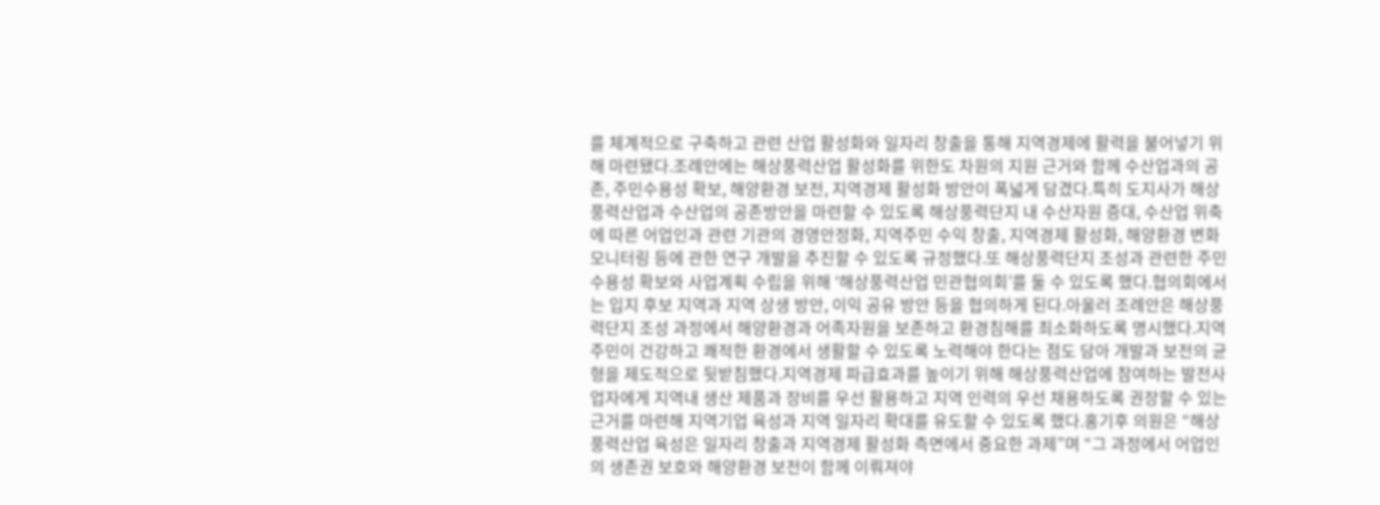를 체계적으로 구축하고 관련 산업 활성화와 일자리 창출을 통해 지역경제에 활력을 불어넣기 위해 마련됐다.조례안에는 해상풍력산업 활성화를 위한도 차원의 지원 근거와 함께 수산업과의 공존, 주민수용성 확보, 해양환경 보전, 지역경제 활성화 방안이 폭넓게 담겼다.특히 도지사가 해상풍력산업과 수산업의 공존방안을 마련할 수 있도록 해상풍력단지 내 수산자원 증대, 수산업 위축에 따른 어업인과 관련 기관의 경영안정화, 지역주민 수익 창출, 지역경제 활성화, 해양환경 변화 모니터링 등에 관한 연구 개발을 추진할 수 있도록 규정했다.또 해상풍력단지 조성과 관련한 주민수용성 확보와 사업계획 수립을 위해 ‘해상풍력산업 민관협의회’를 둘 수 있도록 했다.협의회에서는 입지 후보 지역과 지역 상생 방안, 이익 공유 방안 등을 협의하게 된다.아울러 조례안은 해상풍력단지 조성 과정에서 해양환경과 어족자원을 보존하고 환경침해를 최소화하도록 명시했다.지역 주민이 건강하고 쾌적한 환경에서 생활할 수 있도록 노력해야 한다는 점도 담아 개발과 보전의 균형을 제도적으로 뒷받침했다.지역경제 파급효과를 높이기 위해 해상풍력산업에 참여하는 발전사업자에게 지역내 생산 제품과 장비를 우선 활용하고 지역 인력의 우선 채용하도록 권장할 수 있는 근거를 마련해 지역기업 육성과 지역 일자리 확대를 유도할 수 있도록 했다.홍기후 의원은 “해상풍력산업 육성은 일자리 창출과 지역경제 활성화 측면에서 중요한 과제”며 “그 과정에서 어업인의 생존권 보호와 해양환경 보전이 함께 이뤄져야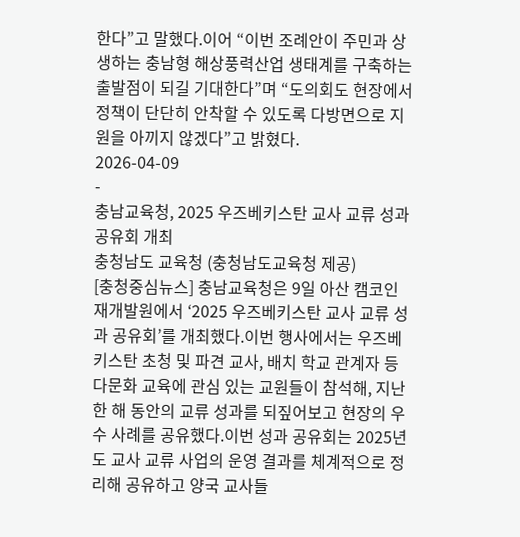한다”고 말했다.이어 “이번 조례안이 주민과 상생하는 충남형 해상풍력산업 생태계를 구축하는 출발점이 되길 기대한다”며 “도의회도 현장에서 정책이 단단히 안착할 수 있도록 다방면으로 지원을 아끼지 않겠다”고 밝혔다.
2026-04-09
-
충남교육청, 2025 우즈베키스탄 교사 교류 성과 공유회 개최
충청남도 교육청 (충청남도교육청 제공)
[충청중심뉴스] 충남교육청은 9일 아산 캠코인재개발원에서 ‘2025 우즈베키스탄 교사 교류 성과 공유회’를 개최했다.이번 행사에서는 우즈베키스탄 초청 및 파견 교사, 배치 학교 관계자 등 다문화 교육에 관심 있는 교원들이 참석해, 지난 한 해 동안의 교류 성과를 되짚어보고 현장의 우수 사례를 공유했다.이번 성과 공유회는 2025년도 교사 교류 사업의 운영 결과를 체계적으로 정리해 공유하고 양국 교사들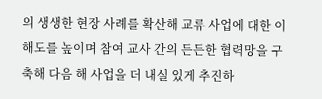의 생생한 현장 사례를 확산해 교류 사업에 대한 이해도를 높이며 참여 교사 간의 든든한 협력망을 구축해 다음 해 사업을 더 내실 있게 추진하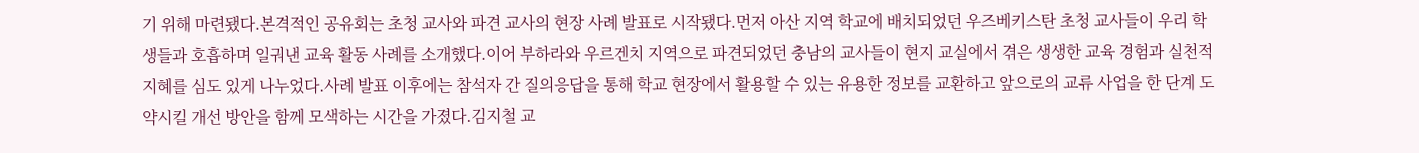기 위해 마련됐다.본격적인 공유회는 초청 교사와 파견 교사의 현장 사례 발표로 시작됐다.먼저 아산 지역 학교에 배치되었던 우즈베키스탄 초청 교사들이 우리 학생들과 호흡하며 일궈낸 교육 활동 사례를 소개했다.이어 부하라와 우르겐치 지역으로 파견되었던 충남의 교사들이 현지 교실에서 겪은 생생한 교육 경험과 실천적 지혜를 심도 있게 나누었다.사례 발표 이후에는 참석자 간 질의응답을 통해 학교 현장에서 활용할 수 있는 유용한 정보를 교환하고 앞으로의 교류 사업을 한 단계 도약시킬 개선 방안을 함께 모색하는 시간을 가졌다.김지철 교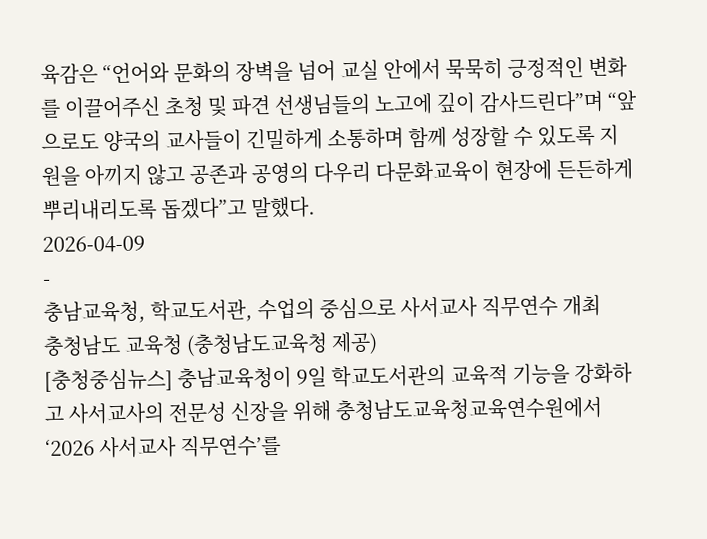육감은 “언어와 문화의 장벽을 넘어 교실 안에서 묵묵히 긍정적인 변화를 이끌어주신 초청 및 파견 선생님들의 노고에 깊이 감사드린다”며 “앞으로도 양국의 교사들이 긴밀하게 소통하며 함께 성장할 수 있도록 지원을 아끼지 않고 공존과 공영의 다우리 다문화교육이 현장에 든든하게 뿌리내리도록 돕겠다”고 말했다.
2026-04-09
-
충남교육청, 학교도서관, 수업의 중심으로 사서교사 직무연수 개최
충청남도 교육청 (충청남도교육청 제공)
[충청중심뉴스] 충남교육청이 9일 학교도서관의 교육적 기능을 강화하고 사서교사의 전문성 신장을 위해 충청남도교육청교육연수원에서 ‘2026 사서교사 직무연수’를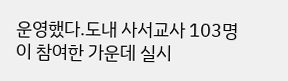운영했다.도내 사서교사 103명이 참여한 가운데 실시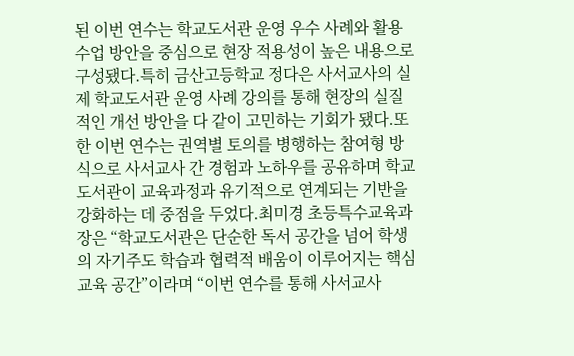된 이번 연수는 학교도서관 운영 우수 사례와 활용 수업 방안을 중심으로 현장 적용성이 높은 내용으로 구성됐다.특히 금산고등학교 정다은 사서교사의 실제 학교도서관 운영 사례 강의를 통해 현장의 실질적인 개선 방안을 다 같이 고민하는 기회가 됐다.또한 이번 연수는 권역별 토의를 병행하는 참여형 방식으로 사서교사 간 경험과 노하우를 공유하며 학교도서관이 교육과정과 유기적으로 연계되는 기반을 강화하는 데 중점을 두었다.최미경 초등특수교육과장은 “학교도서관은 단순한 독서 공간을 넘어 학생의 자기주도 학습과 협력적 배움이 이루어지는 핵심 교육 공간”이라며 “이번 연수를 통해 사서교사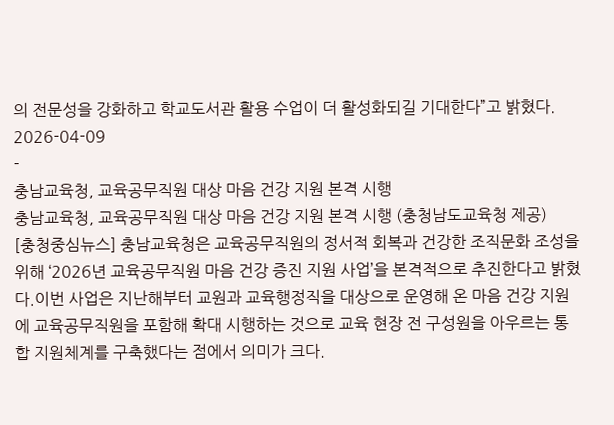의 전문성을 강화하고 학교도서관 활용 수업이 더 활성화되길 기대한다”고 밝혔다.
2026-04-09
-
충남교육청, 교육공무직원 대상 마음 건강 지원 본격 시행
충남교육청, 교육공무직원 대상 마음 건강 지원 본격 시행 (충청남도교육청 제공)
[충청중심뉴스] 충남교육청은 교육공무직원의 정서적 회복과 건강한 조직문화 조성을 위해 ‘2026년 교육공무직원 마음 건강 증진 지원 사업’을 본격적으로 추진한다고 밝혔다.이번 사업은 지난해부터 교원과 교육행정직을 대상으로 운영해 온 마음 건강 지원에 교육공무직원을 포함해 확대 시행하는 것으로 교육 현장 전 구성원을 아우르는 통합 지원체계를 구축했다는 점에서 의미가 크다.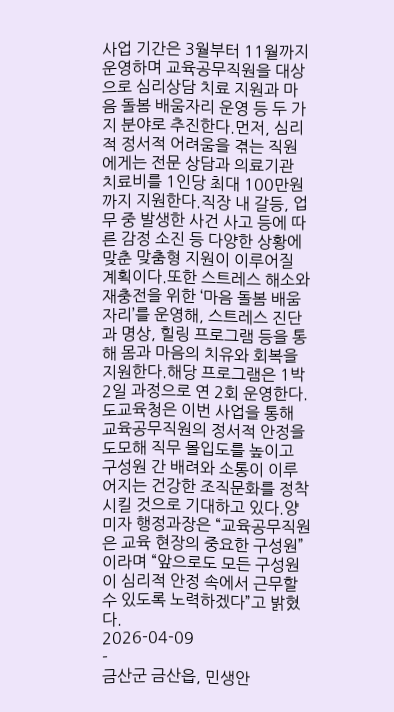사업 기간은 3월부터 11월까지 운영하며 교육공무직원을 대상으로 심리상담 치료 지원과 마음 돌봄 배움자리 운영 등 두 가지 분야로 추진한다.먼저, 심리적 정서적 어려움을 겪는 직원에게는 전문 상담과 의료기관 치료비를 1인당 최대 100만원까지 지원한다.직장 내 갈등, 업무 중 발생한 사건 사고 등에 따른 감정 소진 등 다양한 상황에 맞춘 맞춤형 지원이 이루어질 계획이다.또한 스트레스 해소와 재충전을 위한 ‘마음 돌봄 배움자리’를 운영해, 스트레스 진단과 명상, 힐링 프로그램 등을 통해 몸과 마음의 치유와 회복을 지원한다.해당 프로그램은 1박 2일 과정으로 연 2회 운영한다.도교육청은 이번 사업을 통해 교육공무직원의 정서적 안정을 도모해 직무 몰입도를 높이고 구성원 간 배려와 소통이 이루어지는 건강한 조직문화를 정착시킬 것으로 기대하고 있다.양미자 행정과장은 “교육공무직원은 교육 현장의 중요한 구성원”이라며 “앞으로도 모든 구성원이 심리적 안정 속에서 근무할 수 있도록 노력하겠다”고 밝혔다.
2026-04-09
-
금산군 금산읍, 민생안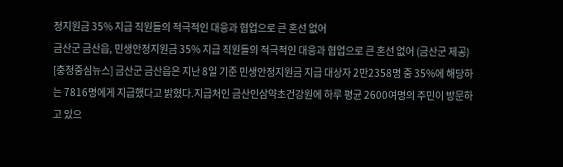정지원금 35% 지급 직원들의 적극적인 대응과 협업으로 큰 혼선 없어
금산군 금산읍, 민생안정지원금 35% 지급 직원들의 적극적인 대응과 협업으로 큰 혼선 없어 (금산군 제공)
[충청중심뉴스] 금산군 금산읍은 지난 8일 기준 민생안정지원금 지급 대상자 2만2358명 중 35%에 해당하는 7816명에게 지급했다고 밝혔다.지급처인 금산인삼약초건강원에 하루 평균 2600여명의 주민이 방문하고 있으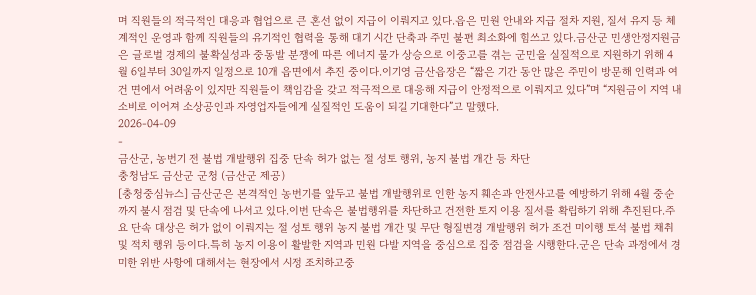며 직원들의 적극적인 대응과 협업으로 큰 혼선 없이 지급이 이뤄지고 있다.읍은 민원 안내와 지급 절차 지원, 질서 유지 등 체계적인 운영과 함께 직원들의 유기적인 협력을 통해 대기 시간 단축과 주민 불편 최소화에 힘쓰고 있다.금산군 민생안정지원금은 글로벌 경제의 불확실성과 중동발 분쟁에 따른 에너지 물가 상승으로 이중고를 겪는 군민을 실질적으로 지원하기 위해 4월 6일부터 30일까지 일정으로 10개 읍면에서 추진 중이다.이기영 금산읍장은 “짧은 기간 동안 많은 주민이 방문해 인력과 여건 면에서 어려움이 있지만 직원들이 책임감을 갖고 적극적으로 대응해 지급이 안정적으로 이뤄지고 있다”며 “지원금이 지역 내 소비로 이어져 소상공인과 자영업자들에게 실질적인 도움이 되길 기대한다”고 말했다.
2026-04-09
-
금산군, 농번기 전 불법 개발행위 집중 단속 허가 없는 절 성토 행위, 농지 불법 개간 등 차단
충청남도 금산군 군청 (금산군 제공)
[충청중심뉴스] 금산군은 본격적인 농번기를 앞두고 불법 개발행위로 인한 농지 훼손과 안전사고를 예방하기 위해 4월 중순까지 불시 점검 및 단속에 나서고 있다.이번 단속은 불법행위를 차단하고 건전한 토지 이용 질서를 확립하기 위해 추진된다.주요 단속 대상은 허가 없이 이뤄지는 절 성토 행위 농지 불법 개간 및 무단 형질변경 개발행위 허가 조건 미이행 토석 불법 채취 및 적치 행위 등이다.특히 농지 이용이 활발한 지역과 민원 다발 지역을 중심으로 집중 점검을 시행한다.군은 단속 과정에서 경미한 위반 사항에 대해서는 현장에서 시정 조치하고중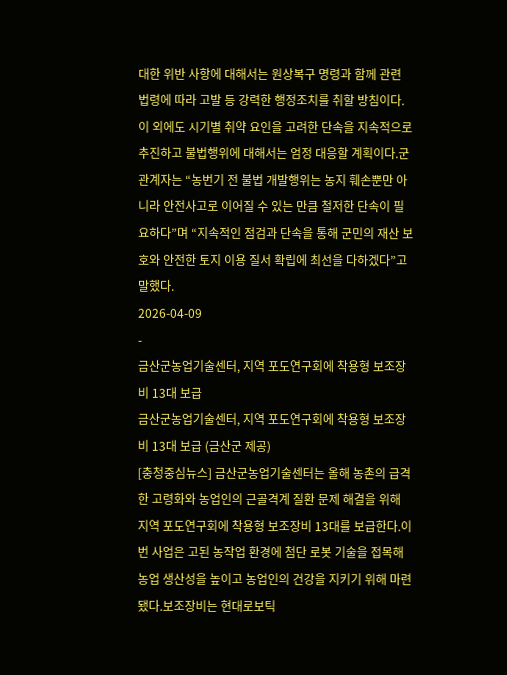대한 위반 사항에 대해서는 원상복구 명령과 함께 관련 법령에 따라 고발 등 강력한 행정조치를 취할 방침이다.이 외에도 시기별 취약 요인을 고려한 단속을 지속적으로 추진하고 불법행위에 대해서는 엄정 대응할 계획이다.군 관계자는 “농번기 전 불법 개발행위는 농지 훼손뿐만 아니라 안전사고로 이어질 수 있는 만큼 철저한 단속이 필요하다”며 “지속적인 점검과 단속을 통해 군민의 재산 보호와 안전한 토지 이용 질서 확립에 최선을 다하겠다”고 말했다.
2026-04-09
-
금산군농업기술센터, 지역 포도연구회에 착용형 보조장비 13대 보급
금산군농업기술센터, 지역 포도연구회에 착용형 보조장비 13대 보급 (금산군 제공)
[충청중심뉴스] 금산군농업기술센터는 올해 농촌의 급격한 고령화와 농업인의 근골격계 질환 문제 해결을 위해 지역 포도연구회에 착용형 보조장비 13대를 보급한다.이번 사업은 고된 농작업 환경에 첨단 로봇 기술을 접목해 농업 생산성을 높이고 농업인의 건강을 지키기 위해 마련됐다.보조장비는 현대로보틱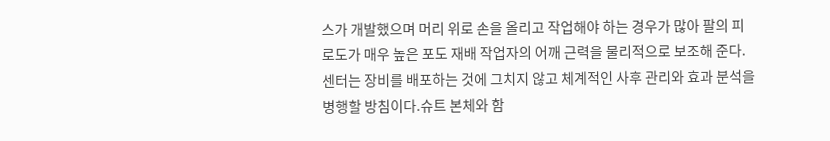스가 개발했으며 머리 위로 손을 올리고 작업해야 하는 경우가 많아 팔의 피로도가 매우 높은 포도 재배 작업자의 어깨 근력을 물리적으로 보조해 준다.센터는 장비를 배포하는 것에 그치지 않고 체계적인 사후 관리와 효과 분석을 병행할 방침이다.슈트 본체와 함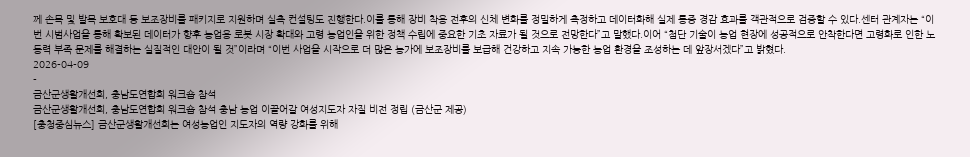께 손목 및 발목 보호대 등 보조장비를 패키지로 지원하며 실측 컨설팅도 진행한다.이를 통해 장비 착용 전후의 신체 변화를 정밀하게 측정하고 데이터화해 실제 통증 경감 효과를 객관적으로 검증할 수 있다.센터 관계자는 “이번 시범사업을 통해 확보된 데이터가 향후 농업용 로봇 시장 확대와 고령 농업인을 위한 정책 수립에 중요한 기초 자료가 될 것으로 전망한다”고 말했다.이어 “첨단 기술이 농업 현장에 성공적으로 안착한다면 고령화로 인한 노동력 부족 문제를 해결하는 실질적인 대안이 될 것”이라며 “이번 사업을 시작으로 더 많은 농가에 보조장비를 보급해 건강하고 지속 가능한 농업 환경을 조성하는 데 앞장서겠다”고 밝혔다.
2026-04-09
-
금산군생활개선회, 충남도연합회 워크숍 참석
금산군생활개선회, 충남도연합회 워크숍 참석 충남 농업 이끌어갈 여성지도자 자질 비전 정립 (금산군 제공)
[충청중심뉴스] 금산군생활개선회는 여성농업인 지도자의 역량 강화를 위해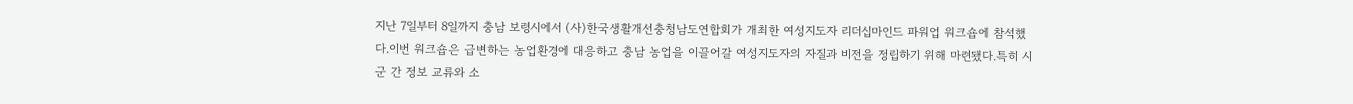지난 7일부터 8일까지 충남 보령시에서 (사)한국생활개선충청남도연합회가 개최한 여성지도자 리더십마인드 파워업 워크숍에 참석했다.이번 워크숍은 급변하는 농업환경에 대응하고 충남 농업을 이끌어갈 여성지도자의 자질과 비전을 정립하기 위해 마련됐다.특히 시군 간 정보 교류와 소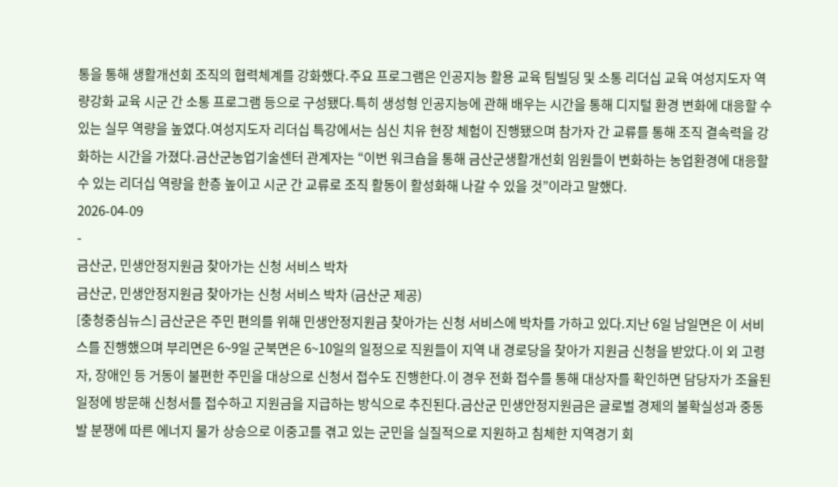통을 통해 생활개선회 조직의 협력체계를 강화했다.주요 프로그램은 인공지능 활용 교육 팀빌딩 및 소통 리더십 교육 여성지도자 역량강화 교육 시군 간 소통 프로그램 등으로 구성됐다.특히 생성형 인공지능에 관해 배우는 시간을 통해 디지털 환경 변화에 대응할 수 있는 실무 역량을 높였다.여성지도자 리더십 특강에서는 심신 치유 현장 체험이 진행됐으며 참가자 간 교류를 통해 조직 결속력을 강화하는 시간을 가졌다.금산군농업기술센터 관계자는 “이번 워크숍을 통해 금산군생활개선회 임원들이 변화하는 농업환경에 대응할 수 있는 리더십 역량을 한층 높이고 시군 간 교류로 조직 활동이 활성화해 나갈 수 있을 것”이라고 말했다.
2026-04-09
-
금산군, 민생안정지원금 찾아가는 신청 서비스 박차
금산군, 민생안정지원금 찾아가는 신청 서비스 박차 (금산군 제공)
[충청중심뉴스] 금산군은 주민 편의를 위해 민생안정지원금 찾아가는 신청 서비스에 박차를 가하고 있다.지난 6일 남일면은 이 서비스를 진행했으며 부리면은 6~9일 군북면은 6~10일의 일정으로 직원들이 지역 내 경로당을 찾아가 지원금 신청을 받았다.이 외 고령자, 장애인 등 거동이 불편한 주민을 대상으로 신청서 접수도 진행한다.이 경우 전화 접수를 통해 대상자를 확인하면 담당자가 조율된 일정에 방문해 신청서를 접수하고 지원금을 지급하는 방식으로 추진된다.금산군 민생안정지원금은 글로벌 경제의 불확실성과 중동발 분쟁에 따른 에너지 물가 상승으로 이중고를 겪고 있는 군민을 실질적으로 지원하고 침체한 지역경기 회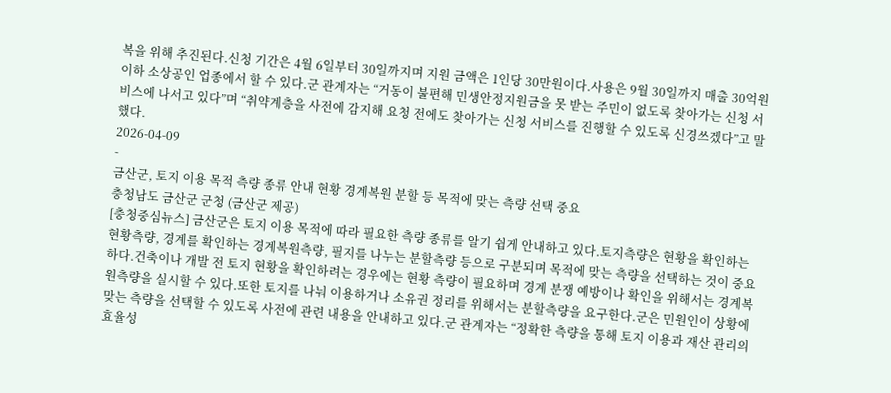복을 위해 추진된다.신청 기간은 4월 6일부터 30일까지며 지원 금액은 1인당 30만원이다.사용은 9월 30일까지 매출 30억원 이하 소상공인 업종에서 할 수 있다.군 관계자는 “거동이 불편해 민생안정지원금을 못 받는 주민이 없도록 찾아가는 신청 서비스에 나서고 있다”며 “취약계층을 사전에 감지해 요청 전에도 찾아가는 신청 서비스를 진행할 수 있도록 신경쓰겠다”고 말했다.
2026-04-09
-
금산군, 토지 이용 목적 측량 종류 안내 현황 경계복원 분할 등 목적에 맞는 측량 선택 중요
충청남도 금산군 군청 (금산군 제공)
[충청중심뉴스] 금산군은 토지 이용 목적에 따라 필요한 측량 종류를 알기 쉽게 안내하고 있다.토지측량은 현황을 확인하는 현황측량, 경계를 확인하는 경계복원측량, 필지를 나누는 분할측량 등으로 구분되며 목적에 맞는 측량을 선택하는 것이 중요하다.건축이나 개발 전 토지 현황을 확인하려는 경우에는 현황 측량이 필요하며 경계 분쟁 예방이나 확인을 위해서는 경계복원측량을 실시할 수 있다.또한 토지를 나눠 이용하거나 소유권 정리를 위해서는 분할측량을 요구한다.군은 민원인이 상황에 맞는 측량을 선택할 수 있도록 사전에 관련 내용을 안내하고 있다.군 관계자는 “정확한 측량을 통해 토지 이용과 재산 관리의 효율성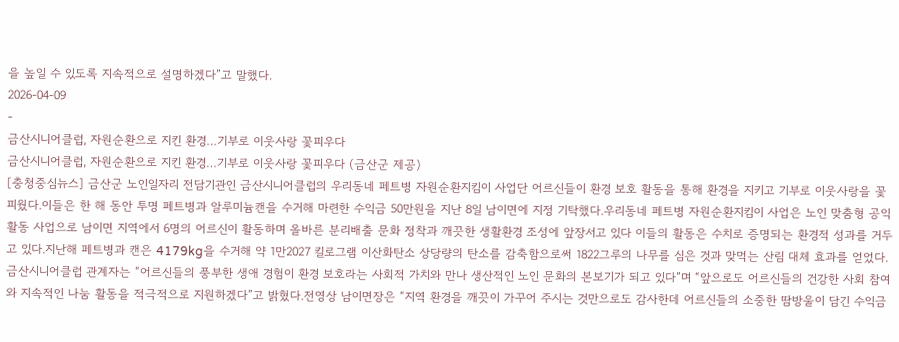을 높일 수 있도록 지속적으로 설명하겠다”고 말했다.
2026-04-09
-
금산시니어클럽, 자원순환으로 지킨 환경…기부로 이웃사랑 꽃피우다
금산시니어클럽, 자원순환으로 지킨 환경…기부로 이웃사랑 꽃피우다 (금산군 제공)
[충청중심뉴스] 금산군 노인일자리 전담기관인 금산시니어클럽의 우리동네 페트병 자원순환지킴이 사업단 어르신들이 환경 보호 활동을 통해 환경을 지키고 기부로 이웃사랑을 꽃피웠다.이들은 한 해 동안 투명 페트병과 알루미늄캔을 수거해 마련한 수익금 50만원을 지난 8일 남이면에 지정 기탁했다.우리동네 페트병 자원순환지킴이 사업은 노인 맞춤형 공익활동 사업으로 남이면 지역에서 6명의 어르신이 활동하며 올바른 분리배출 문화 정착과 깨끗한 생활환경 조성에 앞장서고 있다 이들의 활동은 수치로 증명되는 환경적 성과를 거두고 있다.지난해 페트병과 캔은 4179kg을 수거해 약 1만2027 킬로그램 이산화탄소 상당량의 탄소를 감축함으로써 1822그루의 나무를 심은 것과 맞먹는 산림 대체 효과를 얻었다.금산시니어클럽 관계자는 “어르신들의 풍부한 생애 경험이 환경 보호라는 사회적 가치와 만나 생산적인 노인 문화의 본보기가 되고 있다”며 “앞으로도 어르신들의 건강한 사회 참여와 지속적인 나눔 활동을 적극적으로 지원하겠다”고 밝혔다.전영상 남이면장은 “지역 환경을 깨끗이 가꾸어 주시는 것만으로도 감사한데 어르신들의 소중한 땀방울이 담긴 수익금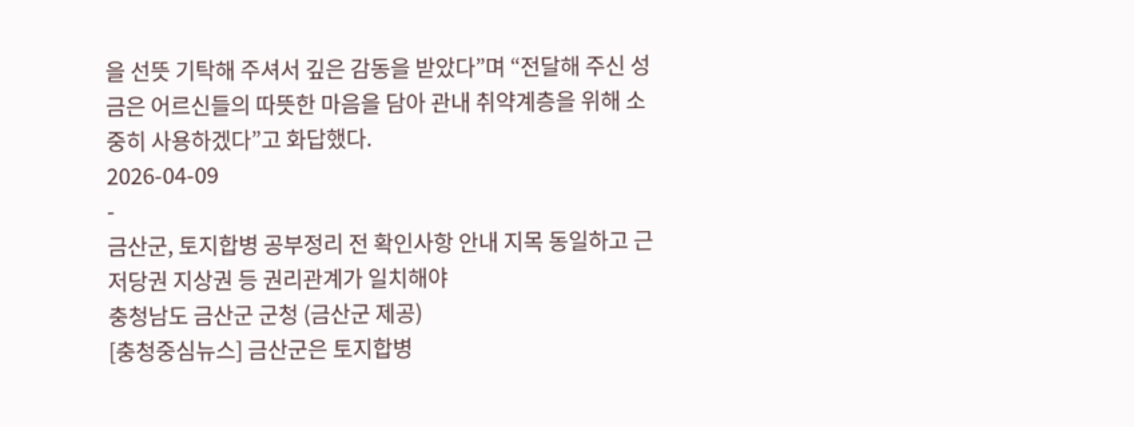을 선뜻 기탁해 주셔서 깊은 감동을 받았다”며 “전달해 주신 성금은 어르신들의 따뜻한 마음을 담아 관내 취약계층을 위해 소중히 사용하겠다”고 화답했다.
2026-04-09
-
금산군, 토지합병 공부정리 전 확인사항 안내 지목 동일하고 근저당권 지상권 등 권리관계가 일치해야
충청남도 금산군 군청 (금산군 제공)
[충청중심뉴스] 금산군은 토지합병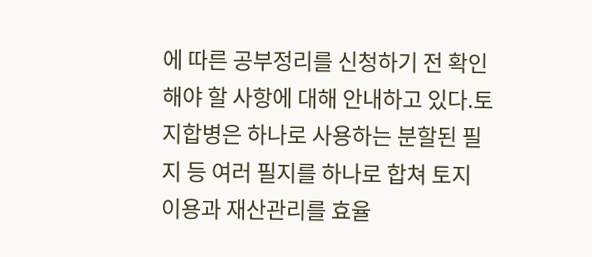에 따른 공부정리를 신청하기 전 확인해야 할 사항에 대해 안내하고 있다.토지합병은 하나로 사용하는 분할된 필지 등 여러 필지를 하나로 합쳐 토지 이용과 재산관리를 효율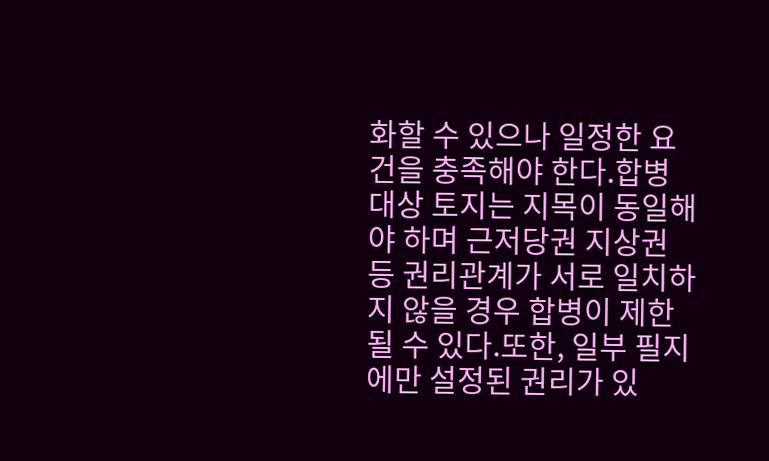화할 수 있으나 일정한 요건을 충족해야 한다.합병 대상 토지는 지목이 동일해야 하며 근저당권 지상권 등 권리관계가 서로 일치하지 않을 경우 합병이 제한될 수 있다.또한, 일부 필지에만 설정된 권리가 있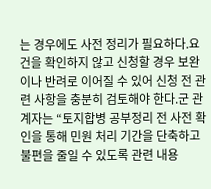는 경우에도 사전 정리가 필요하다.요건을 확인하지 않고 신청할 경우 보완이나 반려로 이어질 수 있어 신청 전 관련 사항을 충분히 검토해야 한다.군 관계자는 “토지합병 공부정리 전 사전 확인을 통해 민원 처리 기간을 단축하고 불편을 줄일 수 있도록 관련 내용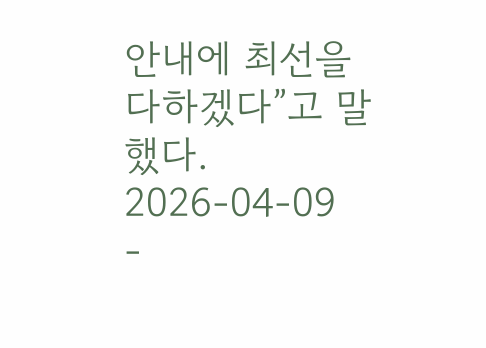안내에 최선을 다하겠다”고 말했다.
2026-04-09
-